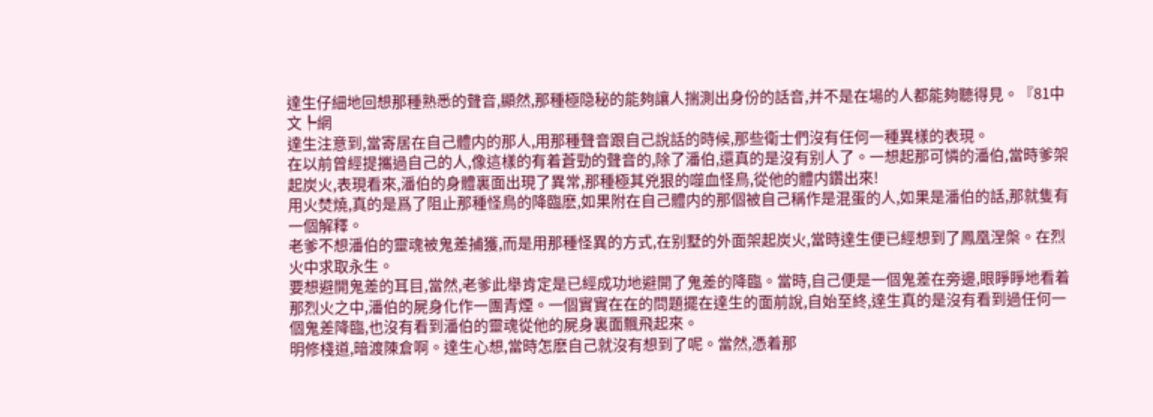達生仔細地回想那種熟悉的聲音,顯然,那種極隐秘的能夠讓人揣測出身份的話音,并不是在場的人都能夠聽得見。『81中文┡網
達生注意到,當寄居在自己體内的那人,用那種聲音跟自己說話的時候,那些衛士們沒有任何一種異樣的表現。
在以前曾經提攜過自己的人,像這樣的有着蒼勁的聲音的,除了潘伯,還真的是沒有别人了。一想起那可憐的潘伯,當時爹架起炭火,表現看來,潘伯的身體裏面出現了異常,那種極其兇狠的噬血怪鳥,從他的體内鑽出來!
用火焚燒,真的是爲了阻止那種怪鳥的降臨麽,如果附在自己體内的那個被自己稱作是混蛋的人,如果是潘伯的話,那就隻有一個解釋。
老爹不想潘伯的靈魂被鬼差捕獲,而是用那種怪異的方式,在别墅的外面架起炭火,當時達生便已經想到了鳳凰涅槃。在烈火中求取永生。
要想避開鬼差的耳目,當然,老爹此舉肯定是已經成功地避開了鬼差的降臨。當時,自己便是一個鬼差在旁邊,眼睜睜地看着那烈火之中,潘伯的屍身化作一團青煙。一個實實在在的問題擺在達生的面前說,自始至終,達生真的是沒有看到過任何一個鬼差降臨,也沒有看到潘伯的靈魂從他的屍身裏面飄飛起來。
明修棧道,暗渡陳倉啊。達生心想,當時怎麽自己就沒有想到了呢。當然,憑着那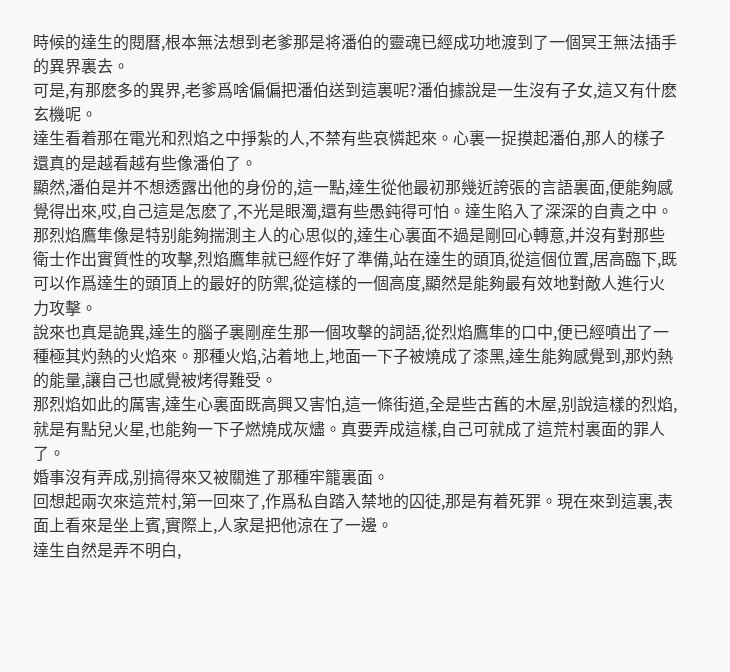時候的達生的閱曆,根本無法想到老爹那是将潘伯的靈魂已經成功地渡到了一個冥王無法插手的異界裏去。
可是,有那麽多的異界,老爹爲啥偏偏把潘伯送到這裏呢?潘伯據說是一生沒有子女,這又有什麽玄機呢。
達生看着那在電光和烈焰之中掙紮的人,不禁有些哀憐起來。心裏一捉摸起潘伯,那人的樣子還真的是越看越有些像潘伯了。
顯然,潘伯是并不想透露出他的身份的,這一點,達生從他最初那幾近誇張的言語裏面,便能夠感覺得出來,哎,自己這是怎麽了,不光是眼濁,還有些愚鈍得可怕。達生陷入了深深的自責之中。
那烈焰鷹隼像是特别能夠揣測主人的心思似的,達生心裏面不過是剛回心轉意,并沒有對那些衛士作出實質性的攻擊,烈焰鷹隼就已經作好了準備,站在達生的頭頂,從這個位置,居高臨下,既可以作爲達生的頭頂上的最好的防禦,從這樣的一個高度,顯然是能夠最有效地對敵人進行火力攻擊。
說來也真是詭異,達生的腦子裏剛産生那一個攻擊的詞語,從烈焰鷹隼的口中,便已經噴出了一種極其灼熱的火焰來。那種火焰,沾着地上,地面一下子被燒成了漆黑,達生能夠感覺到,那灼熱的能量,讓自己也感覺被烤得難受。
那烈焰如此的厲害,達生心裏面既高興又害怕,這一條街道,全是些古舊的木屋,别說這樣的烈焰,就是有點兒火星,也能夠一下子燃燒成灰燼。真要弄成這樣,自己可就成了這荒村裏面的罪人了。
婚事沒有弄成,别搞得來又被關進了那種牢籠裏面。
回想起兩次來這荒村,第一回來了,作爲私自踏入禁地的囚徒,那是有着死罪。現在來到這裏,表面上看來是坐上賓,實際上,人家是把他涼在了一邊。
達生自然是弄不明白,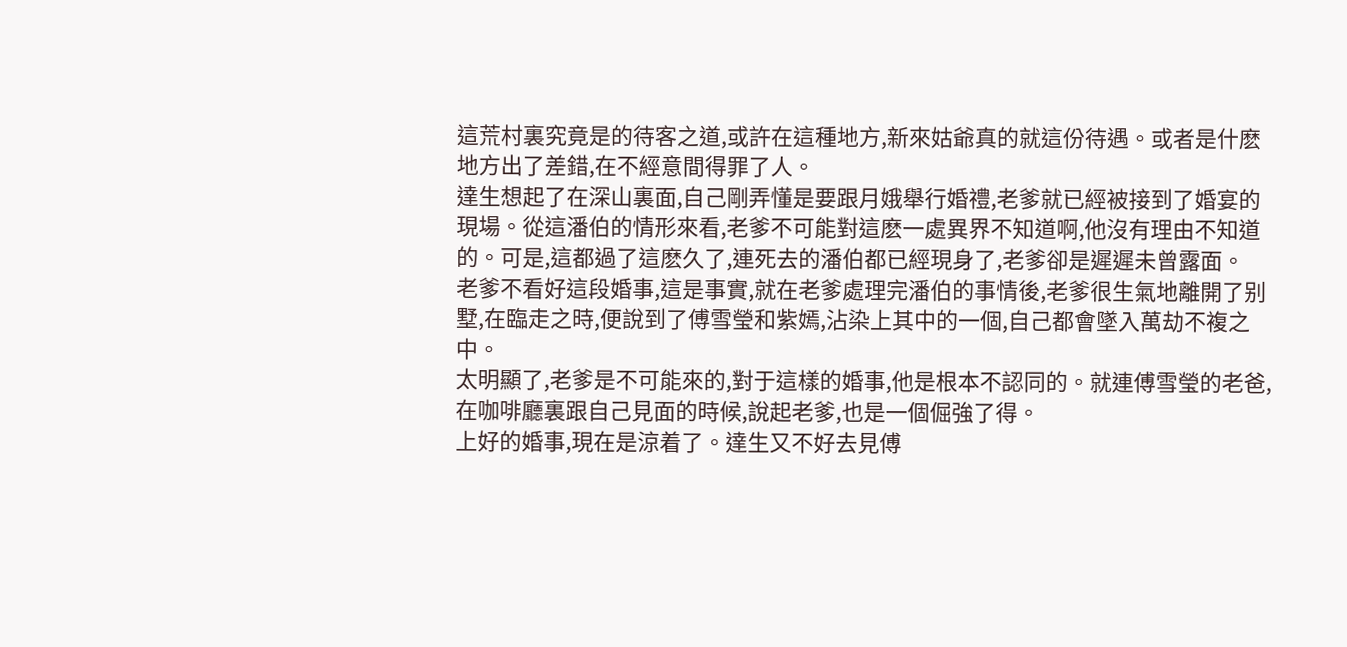這荒村裏究竟是的待客之道,或許在這種地方,新來姑爺真的就這份待遇。或者是什麽地方出了差錯,在不經意間得罪了人。
達生想起了在深山裏面,自己剛弄懂是要跟月娥舉行婚禮,老爹就已經被接到了婚宴的現場。從這潘伯的情形來看,老爹不可能對這麽一處異界不知道啊,他沒有理由不知道的。可是,這都過了這麽久了,連死去的潘伯都已經現身了,老爹卻是遲遲未曾露面。
老爹不看好這段婚事,這是事實,就在老爹處理完潘伯的事情後,老爹很生氣地離開了别墅,在臨走之時,便說到了傅雪瑩和紫嫣,沾染上其中的一個,自己都會墜入萬劫不複之中。
太明顯了,老爹是不可能來的,對于這樣的婚事,他是根本不認同的。就連傅雪瑩的老爸,在咖啡廳裏跟自己見面的時候,說起老爹,也是一個倔強了得。
上好的婚事,現在是涼着了。達生又不好去見傅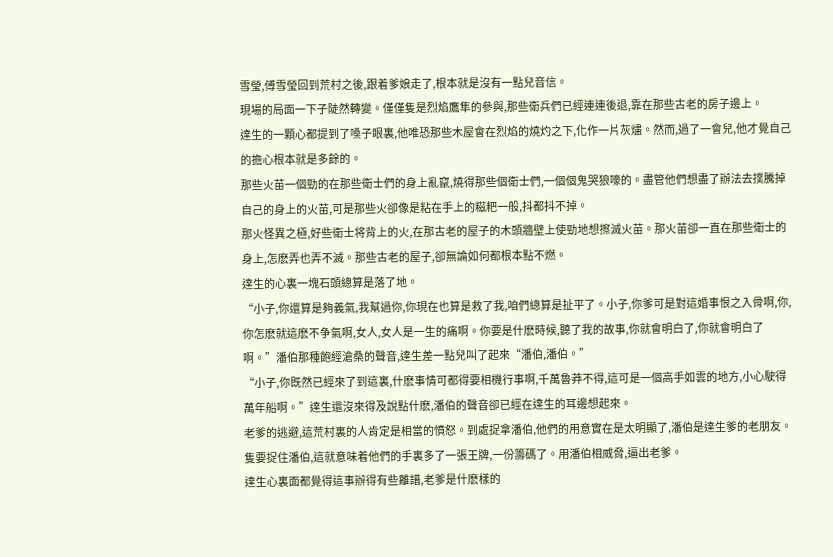雪瑩,傅雪瑩回到荒村之後,跟着爹娘走了,根本就是沒有一點兒音信。
現場的局面一下子陡然轉變。僅僅隻是烈焰鷹隼的參與,那些衛兵們已經連連後退,靠在那些古老的房子邊上。
達生的一顆心都提到了嗓子眼裏,他唯恐那些木屋會在烈焰的燒灼之下,化作一片灰燼。然而,過了一會兒,他才覺自己的擔心根本就是多餘的。
那些火苗一個勁的在那些衛士們的身上亂竄,燒得那些個衛士們,一個個鬼哭狼嚎的。盡管他們想盡了辦法去撲騰掉自己的身上的火苗,可是那些火卻像是粘在手上的糍粑一般,抖都抖不掉。
那火怪異之極,好些衛士将背上的火,在那古老的屋子的木頭牆壁上使勁地想擦滅火苗。那火苗卻一直在那些衛士的身上,怎麽弄也弄不滅。那些古老的屋子,卻無論如何都根本點不燃。
達生的心裏一塊石頭總算是落了地。
“小子,你還算是夠義氣,我幫過你,你現在也算是救了我,咱們總算是扯平了。小子,你爹可是對這婚事恨之入骨啊,你,你怎麽就這麽不争氣啊,女人,女人是一生的痛啊。你要是什麽時候,聽了我的故事,你就會明白了,你就會明白了啊。”潘伯那種飽經滄桑的聲音,達生差一點兒叫了起來“潘伯,潘伯。”
“小子,你既然已經來了到這裏,什麽事情可都得要相機行事啊,千萬魯莽不得,這可是一個高手如雲的地方,小心駛得萬年船啊。”達生還沒來得及說點什麽,潘伯的聲音卻已經在達生的耳邊想起來。
老爹的逃避,這荒村裏的人肯定是相當的憤怒。到處捉拿潘伯,他們的用意實在是太明顯了,潘伯是達生爹的老朋友。隻要捉住潘伯,這就意味着他們的手裏多了一張王牌,一份籌碼了。用潘伯相威脅,逼出老爹。
達生心裏面都覺得這事辦得有些離譜,老爹是什麽樣的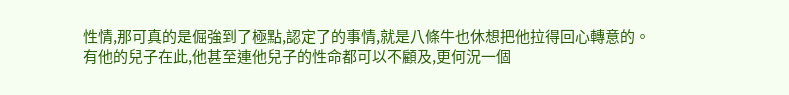性情,那可真的是倔強到了極點,認定了的事情,就是八條牛也休想把他拉得回心轉意的。
有他的兒子在此,他甚至連他兒子的性命都可以不顧及,更何況一個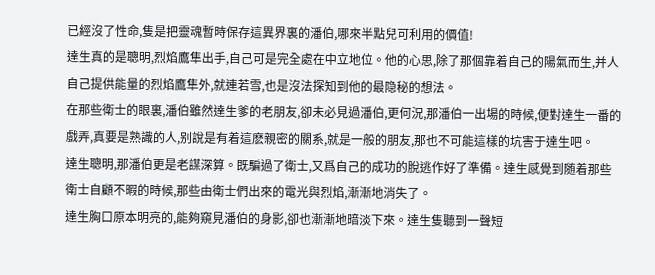已經沒了性命,隻是把靈魂暫時保存這異界裏的潘伯,哪來半點兒可利用的價值!
達生真的是聰明,烈焰鷹隼出手,自己可是完全處在中立地位。他的心思,除了那個靠着自己的陽氣而生,并人自己提供能量的烈焰鷹隼外,就連若雪,也是沒法探知到他的最隐秘的想法。
在那些衛士的眼裏,潘伯雖然達生爹的老朋友,卻未必見過潘伯,更何況,那潘伯一出場的時候,便對達生一番的戲弄,真要是熟識的人,别說是有着這麽親密的關系,就是一般的朋友,那也不可能這樣的坑害于達生吧。
達生聰明,那潘伯更是老謀深算。既騙過了衛士,又爲自己的成功的脫逃作好了準備。達生感覺到随着那些衛士自顧不暇的時候,那些由衛士們出來的電光與烈焰,漸漸地消失了。
達生胸口原本明亮的,能夠窺見潘伯的身影,卻也漸漸地暗淡下來。達生隻聽到一聲短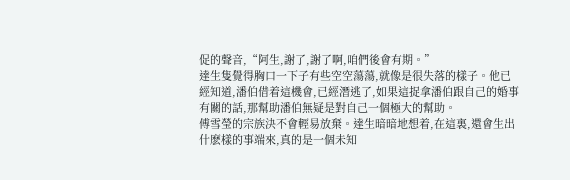促的聲音,“阿生,謝了,謝了啊,咱們後會有期。”
達生隻覺得胸口一下子有些空空蕩蕩,就像是很失落的樣子。他已經知道,潘伯借着這機會,已經潛逃了,如果這捉拿潘伯跟自己的婚事有關的話,那幫助潘伯無疑是對自己一個極大的幫助。
傅雪瑩的宗族決不會輕易放棄。達生暗暗地想着,在這裏,還會生出什麽樣的事端來,真的是一個未知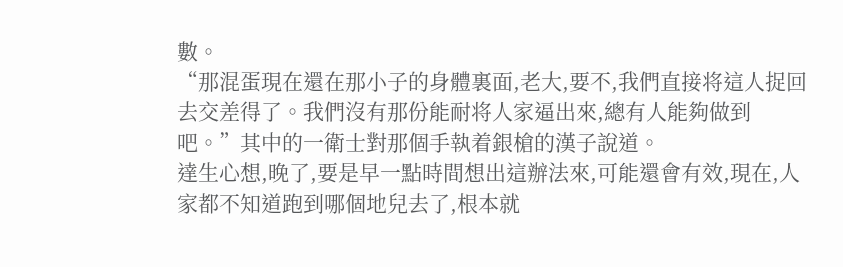數。
“那混蛋現在還在那小子的身體裏面,老大,要不,我們直接将這人捉回去交差得了。我們沒有那份能耐将人家逼出來,總有人能夠做到吧。”其中的一衛士對那個手執着銀槍的漢子說道。
達生心想,晚了,要是早一點時間想出這辦法來,可能還會有效,現在,人家都不知道跑到哪個地兒去了,根本就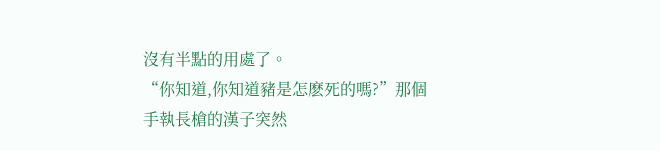沒有半點的用處了。
“你知道,你知道豬是怎麽死的嗎?”那個手執長槍的漢子突然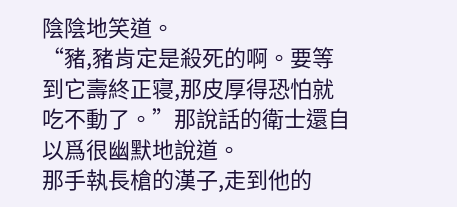陰陰地笑道。
“豬,豬肯定是殺死的啊。要等到它壽終正寝,那皮厚得恐怕就吃不動了。”那說話的衛士還自以爲很幽默地說道。
那手執長槍的漢子,走到他的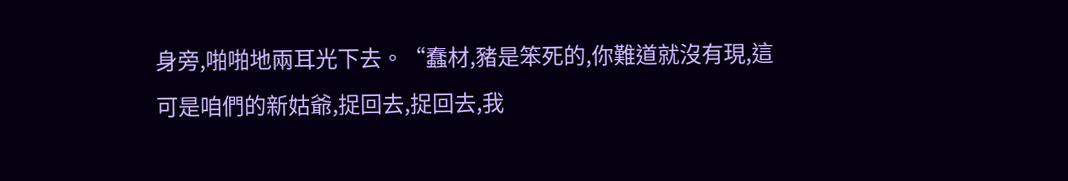身旁,啪啪地兩耳光下去。“蠢材,豬是笨死的,你難道就沒有現,這可是咱們的新姑爺,捉回去,捉回去,我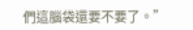們這腦袋還要不要了。”